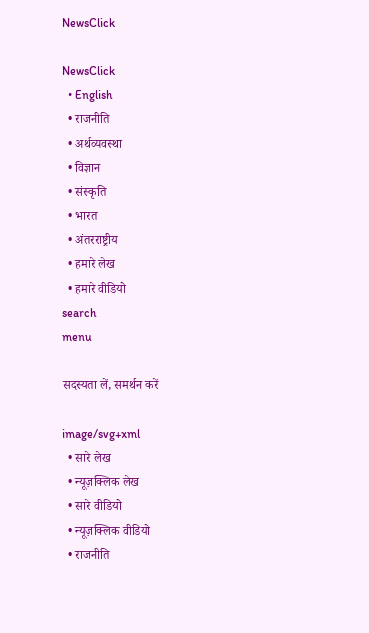NewsClick

NewsClick
  • English
  • राजनीति
  • अर्थव्यवस्था
  • विज्ञान
  • संस्कृति
  • भारत
  • अंतरराष्ट्रीय
  • हमारे लेख
  • हमारे वीडियो
search
menu

सदस्यता लें, समर्थन करें

image/svg+xml
  • सारे लेख
  • न्यूज़क्लिक लेख
  • सारे वीडियो
  • न्यूज़क्लिक वीडियो
  • राजनीति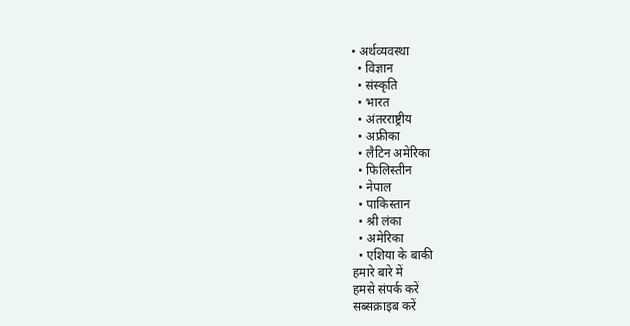• अर्थव्यवस्था
  • विज्ञान
  • संस्कृति
  • भारत
  • अंतरराष्ट्रीय
  • अफ्रीका
  • लैटिन अमेरिका
  • फिलिस्तीन
  • नेपाल
  • पाकिस्तान
  • श्री लंका
  • अमेरिका
  • एशिया के बाकी
हमारे बारे में
हमसे संपर्क करें
सब्सक्राइब करें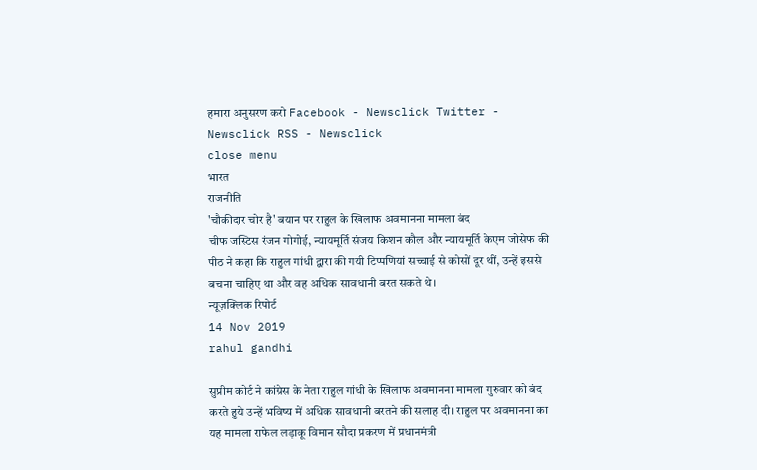हमारा अनुसरण करो Facebook - Newsclick Twitter - Newsclick RSS - Newsclick
close menu
भारत
राजनीति
'चौकीदार चोर है' बयान पर राहुल के खिलाफ अवमानना मामला बंद
चीफ जस्टिस रंजन गोगोई, न्यायमूर्ति संजय किशन कौल और न्यायमूर्ति केएम जोसेफ की पीठ ने कहा कि राहुल गांधी द्वारा की गयी टिप्पणियां सच्चाई से कोसों दूर थीं, उन्हें इससे बचना चाहिए था और वह अधिक सावधानी बरत सकते थे।
न्यूज़क्लिक रिपोर्ट
14 Nov 2019
rahul gandhi

सुप्रीम कोर्ट ने कांग्रेस के नेता राहुल गांधी के खिलाफ अवमानना मामला गुरुवार को बंद करते हुये उन्हें भविष्य में अधिक सावधानी बरतने की सलाह दी। राहुल पर अवमानना का यह मामला राफेल लड़ाकू विमान सौदा प्रकरण में प्रधानमंत्री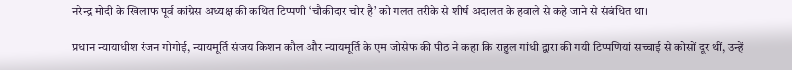नरेन्द्र मोदी के खिलाफ पूर्व कांग्रेस अध्यक्ष की कथित टिप्पणी ‘चौकीदार चोर है’ को गलत तरीके से शीर्ष अदालत के हवाले से कहे जाने से संबंधित था।

प्रधान न्यायाधीश रंजन गोगोई, न्यायमूर्ति संजय किशन कौल और न्यायमूर्ति के एम जोसेफ की पीठ ने कहा कि राहुल गांधी द्वारा की गयी टिप्पणियां सच्चाई से कोसों दूर थीं, उन्हें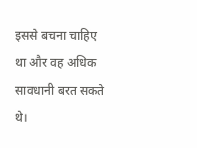इससे बचना चाहिए था और वह अधिक सावधानी बरत सकते थे।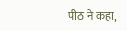पीठ ने कहा,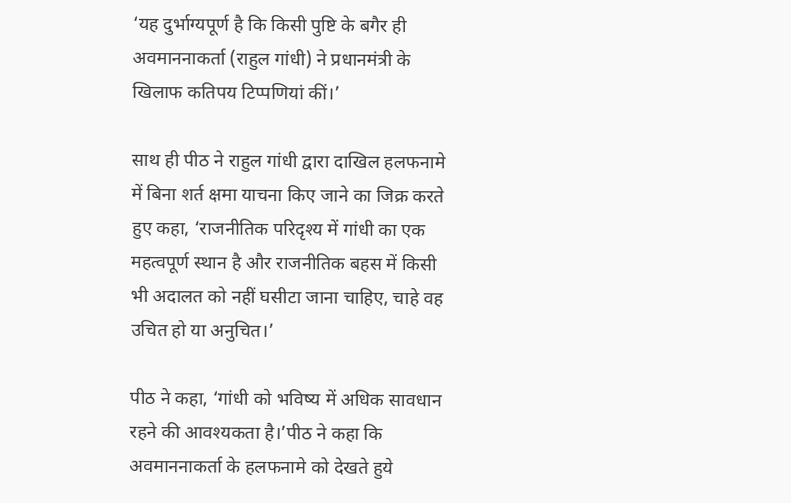‘यह दुर्भाग्यपूर्ण है कि किसी पुष्टि के बगैर ही अवमाननाकर्ता (राहुल गांधी) ने प्रधानमंत्री के खिलाफ कतिपय टिप्पणियां कीं।’

साथ ही पीठ ने राहुल गांधी द्वारा दाखिल हलफनामे में बिना शर्त क्षमा याचना किए जाने का जिक्र करते हुए कहा, ‘राजनीतिक परिदृश्य में गांधी का एक महत्वपूर्ण स्थान है और राजनीतिक बहस में किसी भी अदालत को नहीं घसीटा जाना चाहिए, चाहे वह उचित हो या अनुचित।’

पीठ ने कहा, ‘गांधी को भविष्य में अधिक सावधान रहने की आवश्यकता है।’पीठ ने कहा कि अवमाननाकर्ता के हलफनामे को देखते हुये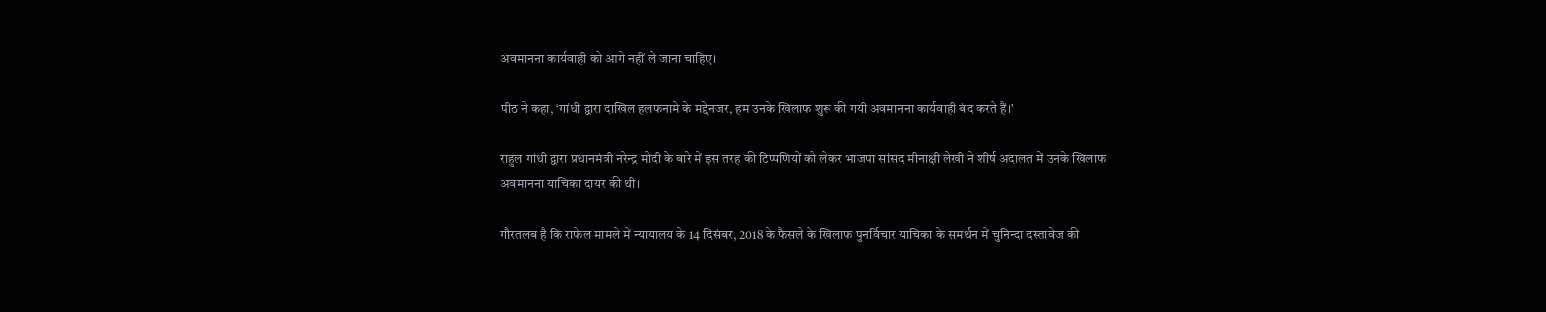अवमानना कार्यवाही को आगे नहीं ले जाना चाहिए।

पीठ ने कहा, ‘गांधी द्वारा दाखिल हलफनामे के मद्देनजर, हम उनके खिलाफ शुरू की गयी अवमानना कार्यवाही बंद करते हैं।’

राहुल गांधी द्वारा प्रधानमंत्री नरेन्द्र मोदी के बारे में इस तरह की टिप्पणियों को लेकर भाजपा सांसद मीनाक्षी लेखी ने शीर्ष अदालत में उनके खिलाफ अवमानना याचिका दायर की थी।

गौरतलब है कि राफेल मामले में न्यायालय के 14 दिसंबर, 2018 के फैसले के खिलाफ पुनर्विचार याचिका के समर्थन में चुनिन्दा दस्तावेज की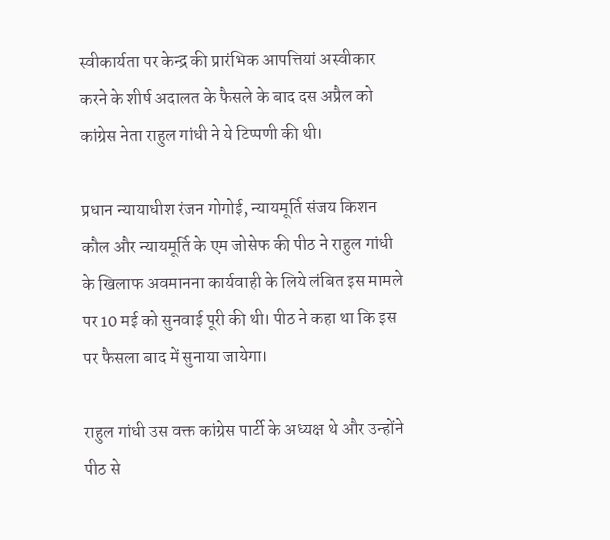स्वीकार्यता पर केन्द्र की प्रारंभिक आपत्तियां अस्वीकार करने के शीर्ष अदालत के फैसले के बाद दस अप्रैल को कांग्रेस नेता राहुल गांधी ने ये टिप्पणी की थी।

प्रधान न्यायाधीश रंजन गोगोई, न्यायमूर्ति संजय किशन कौल और न्यायमूर्ति के एम जोसेफ की पीठ ने राहुल गांधी के खिलाफ अवमानना कार्यवाही के लिये लंबित इस मामले पर 10 मई को सुनवाई पूरी की थी। पीठ ने कहा था कि इस पर फैसला बाद में सुनाया जायेगा।

राहुल गांधी उस वक्त कांग्रेस पार्टी के अध्यक्ष थे और उन्होंने पीठ से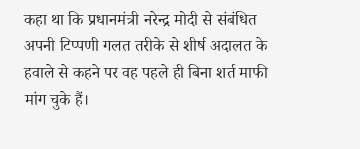कहा था कि प्रधानमंत्री नरेन्द्र मोदी से संबंधित अपनी टिप्पणी गलत तरीके से शीर्ष अदालत के हवाले से कहने पर वह पहले ही बिना शर्त माफी मांग चुके हैं।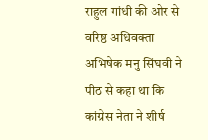राहुल गांधी की ओर से वरिष्ठ अधिवक्ता अभिषेक मनु सिंघवी ने पीठ से कहा था कि कांग्रेस नेता ने शीर्ष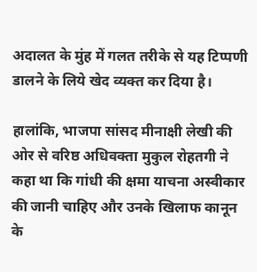अदालत के मुंह में गलत तरीके से यह टिप्पणी डालने के लिये खेद व्यक्त कर दिया है।

हालांकि, भाजपा सांसद मीनाक्षी लेखी की ओर से वरिष्ठ अधिवक्ता मुकुल रोहतगी ने कहा था कि गांधी की क्षमा याचना अस्वीकार की जानी चाहिए और उनके खिलाफ कानून के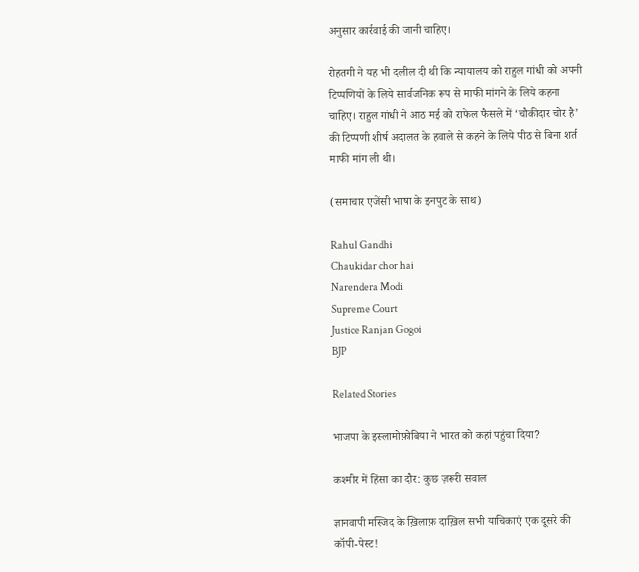अनुसार कार्रवाई की जानी चाहिए।

रोहतगी ने यह भी दलील दी थी कि न्यायालय को राहुल गांधी को अपनी टिप्पणियों के लिये सार्वजनिक रूप से माफी मांगने के लिये कहना चाहिए। राहुल गांधी ने आठ मई को राफेल फैसले में ‘चौकीदार चोर है’ की टिप्पणी शीर्ष अदालत के हवाले से कहने के लिये पीठ से बिना शर्त माफी मांग ली थी।

(समाचार एजेंसी भाषा के इनपुट के साथ)

Rahul Gandhi
Chaukidar chor hai
Narendera Modi
Supreme Court
Justice Ranjan Gogoi
BJP

Related Stories

भाजपा के इस्लामोफ़ोबिया ने भारत को कहां पहुंचा दिया?

कश्मीर में हिंसा का दौर: कुछ ज़रूरी सवाल

ज्ञानवापी मस्जिद के ख़िलाफ़ दाख़िल सभी याचिकाएं एक दूसरे की कॉपी-पेस्ट!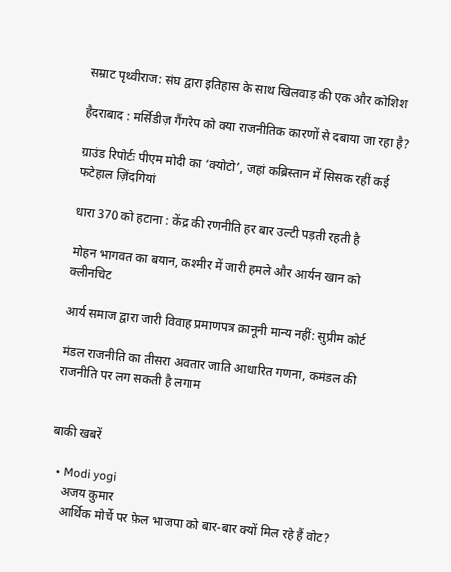सम्राट पृथ्वीराज: संघ द्वारा इतिहास के साथ खिलवाड़ की एक और कोशिश

हैदराबाद : मर्सिडीज़ गैंगरेप को क्या राजनीतिक कारणों से दबाया जा रहा है?

ग्राउंड रिपोर्टः पीएम मोदी का ‘क्योटो’, जहां कब्रिस्तान में सिसक रहीं कई फटेहाल ज़िंदगियां

धारा 370 को हटाना : केंद्र की रणनीति हर बार उल्टी पड़ती रहती है

मोहन भागवत का बयान, कश्मीर में जारी हमले और आर्यन खान को क्लीनचिट

आर्य समाज द्वारा जारी विवाह प्रमाणपत्र क़ानूनी मान्य नहीं: सुप्रीम कोर्ट

मंडल राजनीति का तीसरा अवतार जाति आधारित गणना, कमंडल की राजनीति पर लग सकती है लगाम


बाकी खबरें

  • Modi yogi
    अजय कुमार
    आर्थिक मोर्चे पर फ़ेल भाजपा को बार-बार क्यों मिल रहे हैं वोट?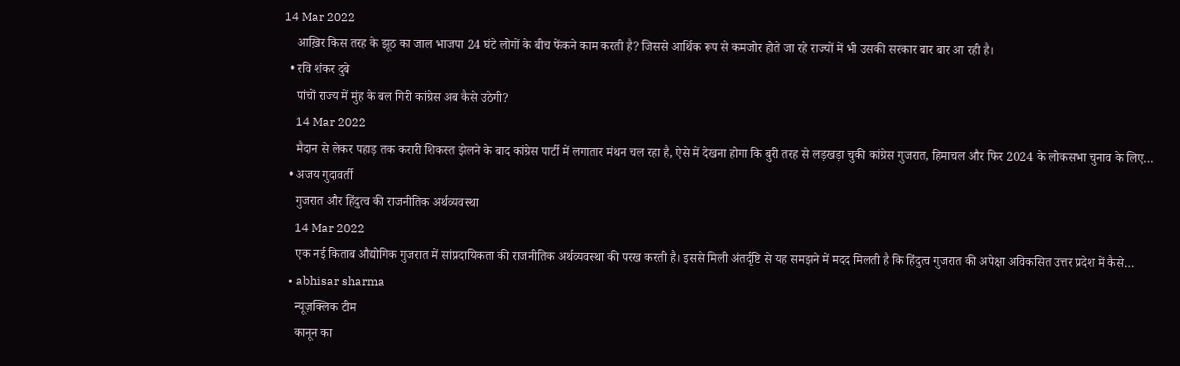14 Mar 2022
    आख़िर किस तरह के झूठ का जाल भाजपा 24 घंटे लोगों के बीच फेंकने काम करती है? जिससे आर्थिक रूप से कमजोर होते जा रहे राज्यों में भी उसकी सरकार बार बार आ रही है।
  • रवि शंकर दुबे
    पांचों राज्य में मुंह के बल गिरी कांग्रेस अब कैसे उठेगी?
    14 Mar 2022
    मैदान से लेकर पहाड़ तक करारी शिकस्त झेलने के बाद कांग्रेस पार्टी में लगातार मंथन चल रहा है, ऐसे में देखना होगा कि बुरी तरह से लड़खड़ा चुकी कांग्रेस गुजरात, हिमाचल और फिर 2024 के लोकसभा चुनाव के लिए…
  • अजय गुदावर्ती
    गुजरात और हिंदुत्व की राजनीतिक अर्थव्यवस्था
    14 Mar 2022
    एक नई किताब औद्योगिक गुजरात में सांप्रदायिकता की राजनीतिक अर्थव्यवस्था की परख करती है। इससे मिली अंतर्दृष्टि से यह समझने में मदद मिलती है कि हिंदुत्व गुजरात की अपेक्षा अविकसित उत्तर प्रदेश में कैसे…
  • abhisar sharma
    न्यूज़क्लिक टीम
    कानून का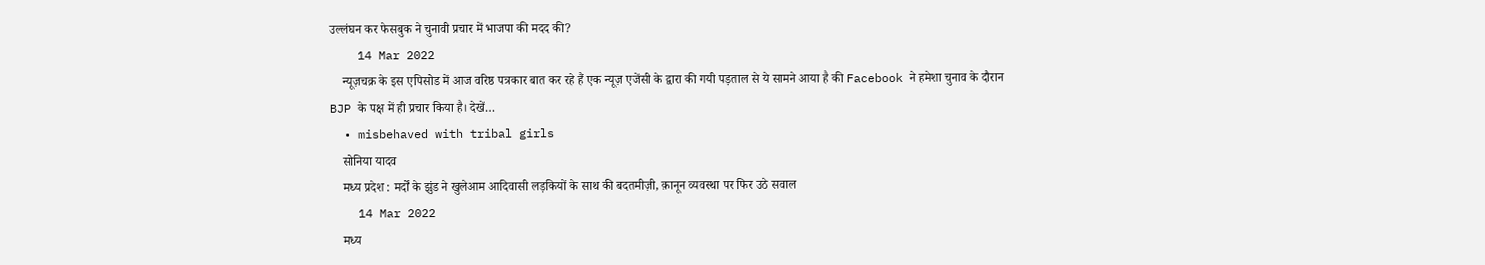उल्लंघन कर फेसबुक ने चुनावी प्रचार में भाजपा की मदद की?
    14 Mar 2022
    न्यूज़चक्र के इस एपिसोड में आज वरिष्ठ पत्रकार बात कर रहे हैं एक न्यूज़ एजेंसी के द्वारा की गयी पड़ताल से ये सामने आया है की Facebook ने हमेशा चुनाव के दौरान BJP के पक्ष में ही प्रचार किया है। देखें…
  • misbehaved with tribal girls
    सोनिया यादव
    मध्य प्रदेश : मर्दों के झुंड ने खुलेआम आदिवासी लड़कियों के साथ की बदतमीज़ी, क़ानून व्यवस्था पर फिर उठे सवाल
    14 Mar 2022
    मध्य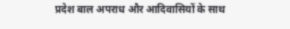प्रदेश बाल अपराध और आदिवासियों के साथ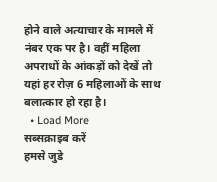होने वाले अत्याचार के मामले में नंबर एक पर है। वहीं महिला अपराधों के आंकड़ों को देखें तो यहां हर रोज़ 6 महिलाओं के साथ बलात्कार हो रहा है।
  • Load More
सब्सक्राइब करें
हमसे जुडे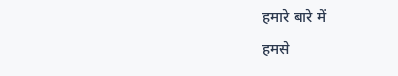हमारे बारे में
हमसे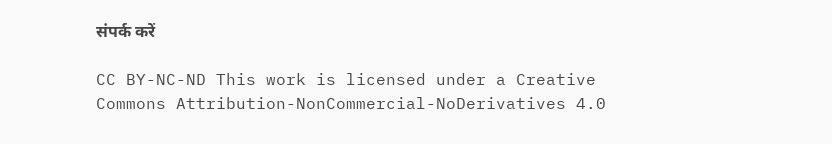संपर्क करें

CC BY-NC-ND This work is licensed under a Creative Commons Attribution-NonCommercial-NoDerivatives 4.0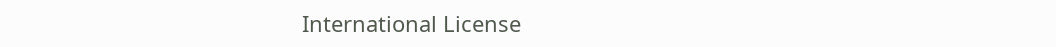International License